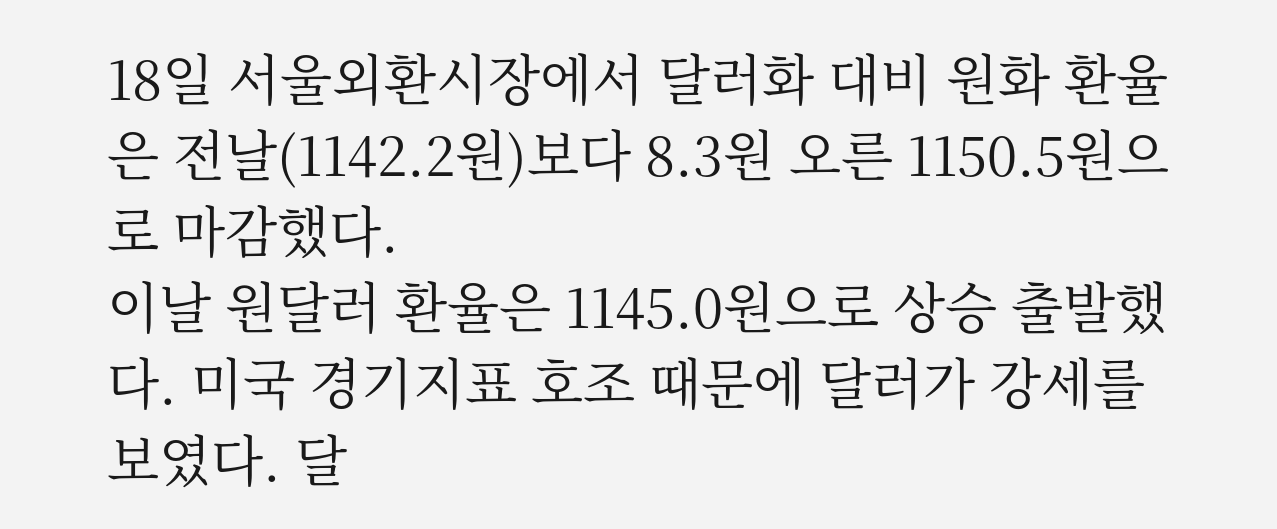18일 서울외환시장에서 달러화 대비 원화 환율은 전날(1142.2원)보다 8.3원 오른 1150.5원으로 마감했다.
이날 원달러 환율은 1145.0원으로 상승 출발했다. 미국 경기지표 호조 때문에 달러가 강세를 보였다. 달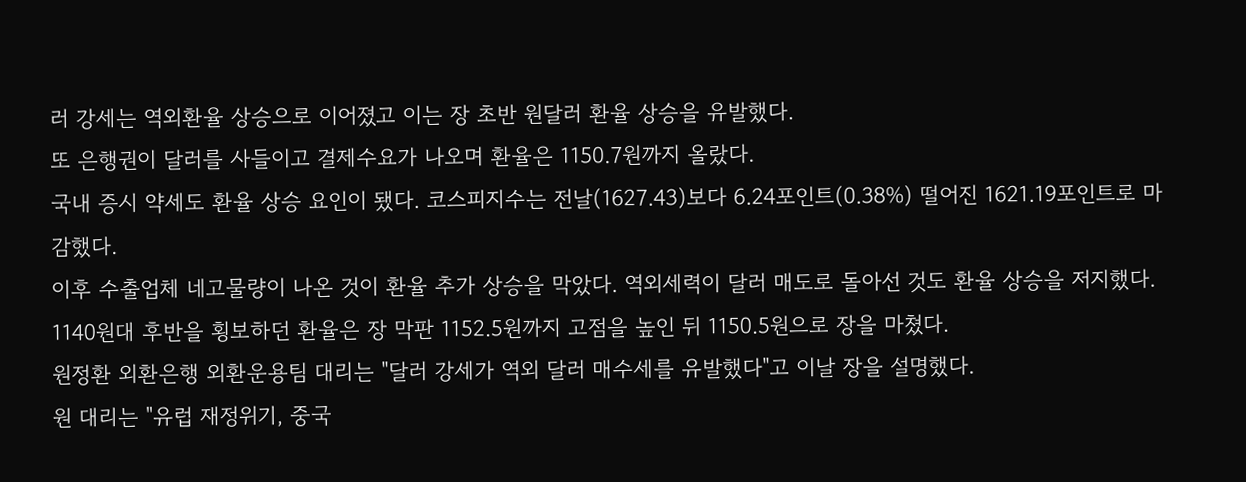러 강세는 역외환율 상승으로 이어졌고 이는 장 초반 원달러 환율 상승을 유발했다.
또 은행권이 달러를 사들이고 결제수요가 나오며 환율은 1150.7원까지 올랐다.
국내 증시 약세도 환율 상승 요인이 됐다. 코스피지수는 전날(1627.43)보다 6.24포인트(0.38%) 떨어진 1621.19포인트로 마감했다.
이후 수출업체 네고물량이 나온 것이 환율 추가 상승을 막았다. 역외세력이 달러 매도로 돌아선 것도 환율 상승을 저지했다.
1140원대 후반을 횡보하던 환율은 장 막판 1152.5원까지 고점을 높인 뒤 1150.5원으로 장을 마쳤다.
원정환 외환은행 외환운용팀 대리는 "달러 강세가 역외 달러 매수세를 유발했다"고 이날 장을 설명했다.
원 대리는 "유럽 재정위기, 중국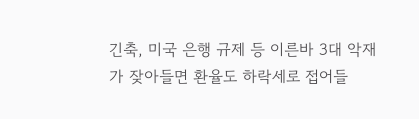긴축, 미국 은행 규제 등 이른바 3대 악재가 잦아들면 환율도 하락세로 접어들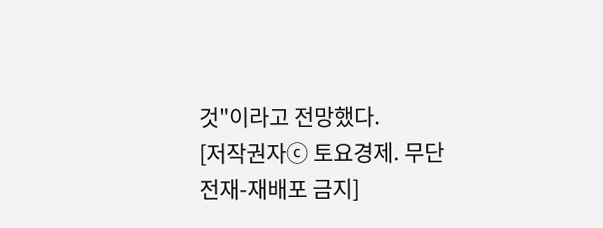것"이라고 전망했다.
[저작권자ⓒ 토요경제. 무단전재-재배포 금지]